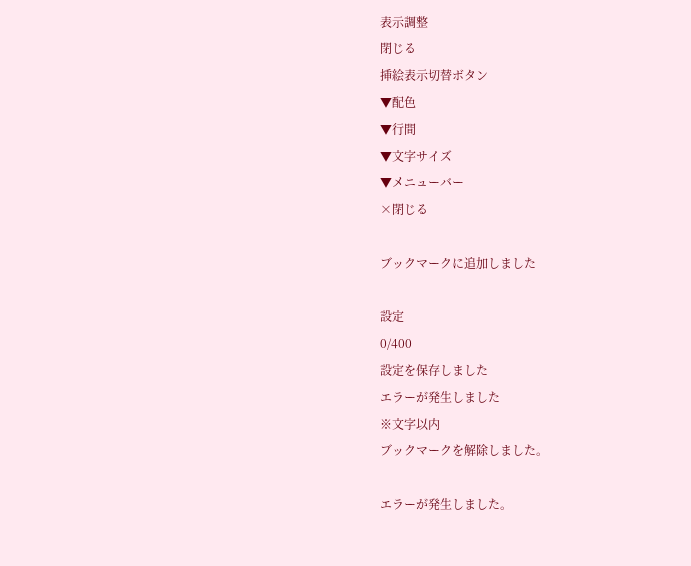表示調整
閉じる
挿絵表示切替ボタン
▼配色
▼行間
▼文字サイズ
▼メニューバー
×閉じる

ブックマークに追加しました

設定
0/400
設定を保存しました
エラーが発生しました
※文字以内
ブックマークを解除しました。

エラーが発生しました。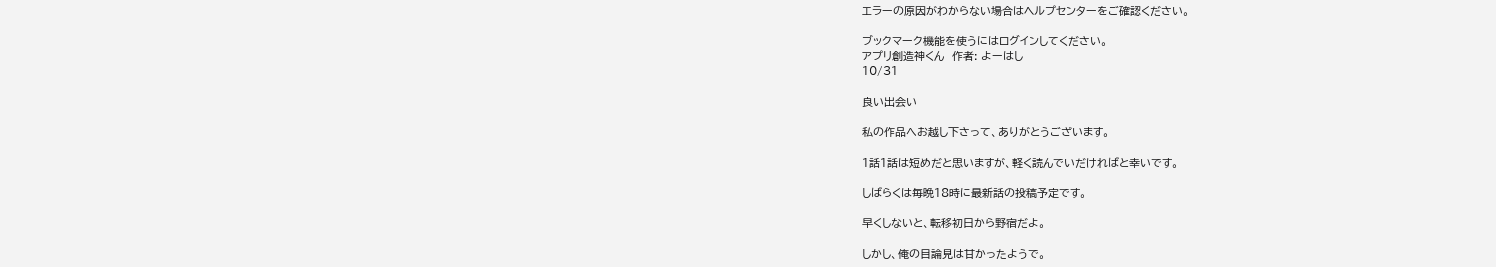エラーの原因がわからない場合はヘルプセンターをご確認ください。

ブックマーク機能を使うにはログインしてください。
アプリ創造神くん  作者: よーはし
10/31

良い出会い

私の作品へお越し下さって、ありがとうございます。

1話1話は短めだと思いますが、軽く読んでいだければと幸いです。

しばらくは毎晩18時に最新話の投稿予定です。

早くしないと、転移初日から野宿だよ。

しかし、俺の目論見は甘かったようで。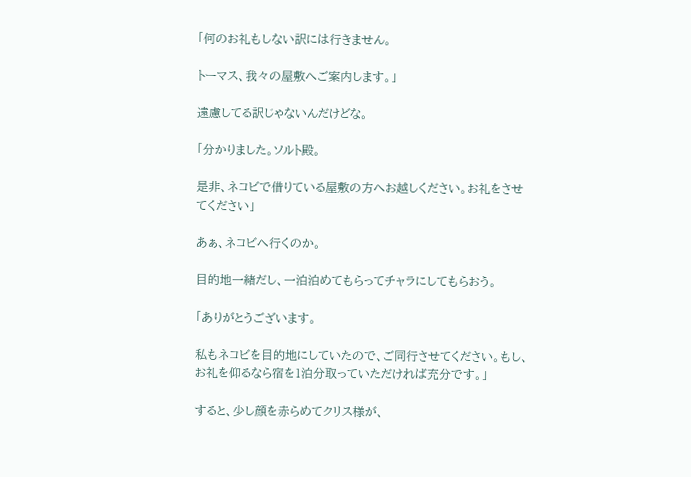「何のお礼もしない訳には行きません。

トーマス、我々の屋敷へご案内します。」

遠慮してる訳じゃないんだけどな。

「分かりました。ソルト殿。

是非、ネコビで借りている屋敷の方へお越しください。お礼をさせてください」

あぁ、ネコビへ行くのか。

目的地一緒だし、一泊泊めてもらってチャラにしてもらおう。

「ありがとうございます。

私もネコビを目的地にしていたので、ご同行させてください。もし、お礼を仰るなら宿を1泊分取っていただければ充分です。」

すると、少し顔を赤らめてクリス様が、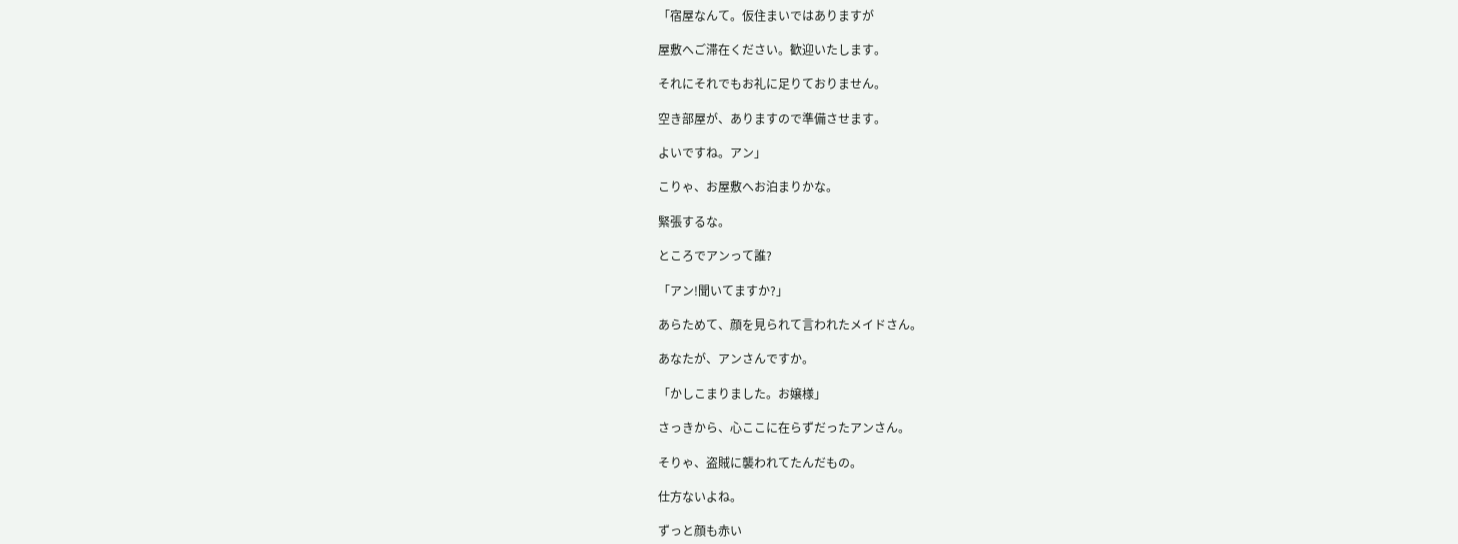「宿屋なんて。仮住まいではありますが

屋敷へご滞在ください。歓迎いたします。

それにそれでもお礼に足りておりません。

空き部屋が、ありますので準備させます。

よいですね。アン」

こりゃ、お屋敷へお泊まりかな。

緊張するな。

ところでアンって誰?

「アン!聞いてますか?」

あらためて、顔を見られて言われたメイドさん。

あなたが、アンさんですか。

「かしこまりました。お嬢様」

さっきから、心ここに在らずだったアンさん。

そりゃ、盗賊に襲われてたんだもの。

仕方ないよね。

ずっと顔も赤い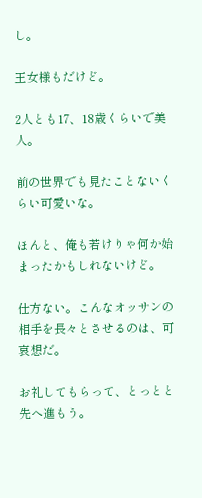し。

王女様もだけど。

2人とも17、18歳くらいで美人。

前の世界でも見たことないくらい可愛いな。

ほんと、俺も若けりゃ何か始まったかもしれないけど。

仕方ない。こんなオッサンの相手を長々とさせるのは、可哀想だ。

お礼してもらって、とっとと先へ進もう。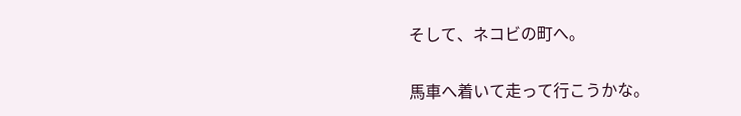そして、ネコビの町へ。

馬車へ着いて走って行こうかな。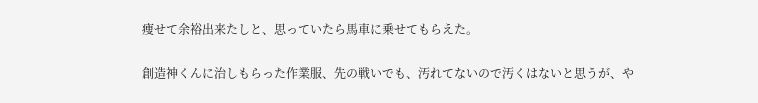痩せて余裕出来たしと、思っていたら馬車に乗せてもらえた。

創造神くんに治しもらった作業服、先の戦いでも、汚れてないので汚くはないと思うが、や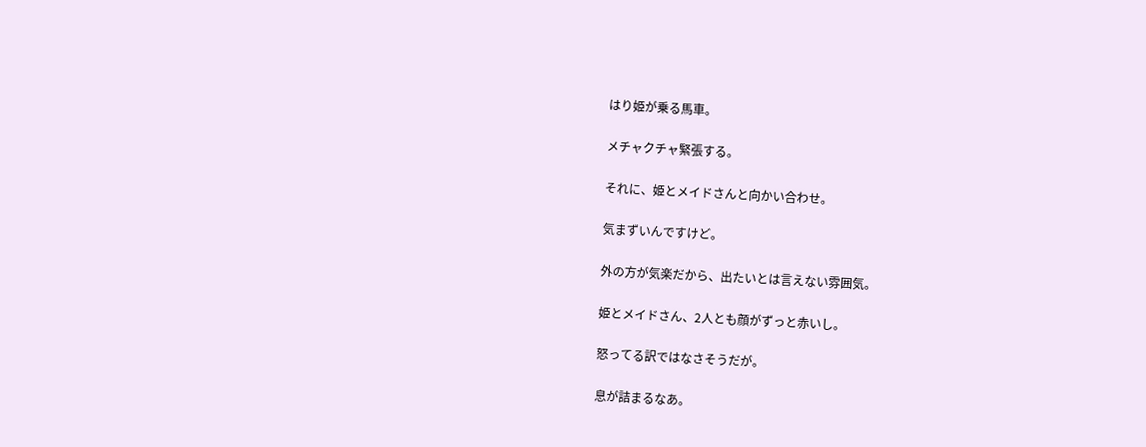はり姫が乗る馬車。

メチャクチャ緊張する。

それに、姫とメイドさんと向かい合わせ。

気まずいんですけど。

外の方が気楽だから、出たいとは言えない雰囲気。

姫とメイドさん、2人とも顔がずっと赤いし。

怒ってる訳ではなさそうだが。

息が詰まるなあ。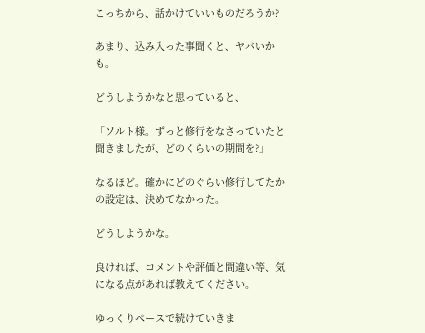こっちから、話かけていいものだろうか?

あまり、込み入った事聞くと、ヤバいかも。

どうしようかなと思っていると、

「ソルト様。ずっと修行をなさっていたと聞きましたが、どのくらいの期間を?」

なるほど。確かにどのぐらい修行してたかの設定は、決めてなかった。

どうしようかな。

良ければ、コメントや評価と間違い等、気になる点があれば教えてください。

ゆっくりペースで続けていきま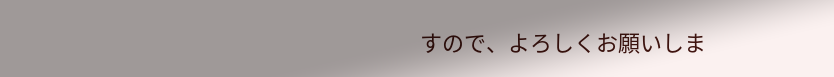すので、よろしくお願いしま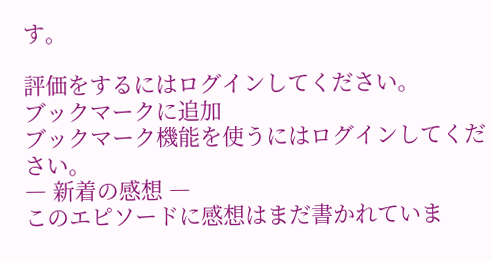す。

評価をするにはログインしてください。
ブックマークに追加
ブックマーク機能を使うにはログインしてください。
― 新着の感想 ―
このエピソードに感想はまだ書かれていま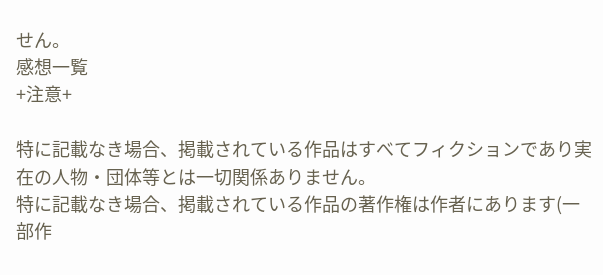せん。
感想一覧
+注意+

特に記載なき場合、掲載されている作品はすべてフィクションであり実在の人物・団体等とは一切関係ありません。
特に記載なき場合、掲載されている作品の著作権は作者にあります(一部作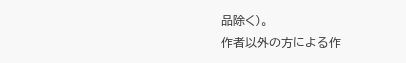品除く)。
作者以外の方による作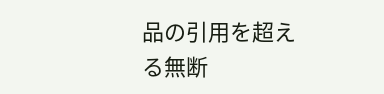品の引用を超える無断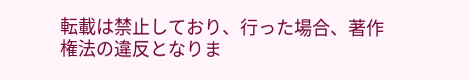転載は禁止しており、行った場合、著作権法の違反となりま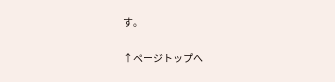す。

↑ページトップへ